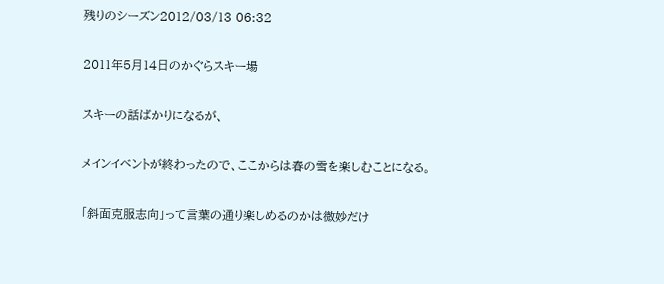残りのシーズン2012/03/13 06:32

2011年5月14日のかぐらスキー場

スキーの話ばかりになるが、

メインイベントが終わったので、ここからは春の雪を楽しむことになる。

「斜面克服志向」って言葉の通り楽しめるのかは微妙だけ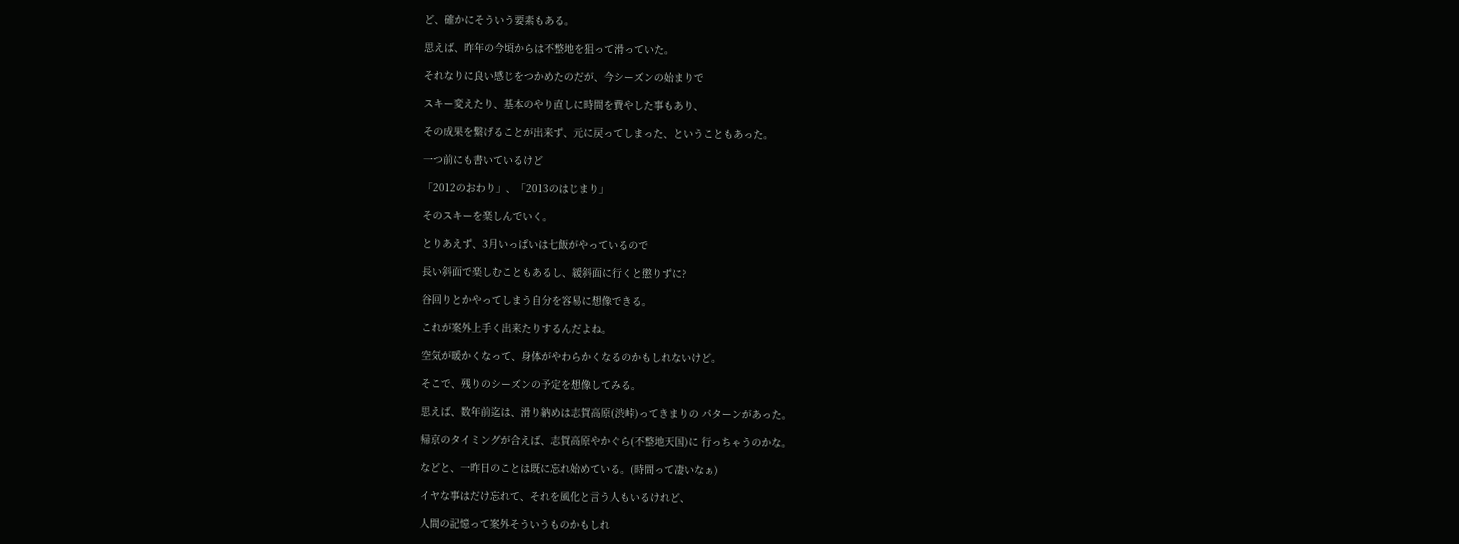ど、確かにそういう要素もある。

思えば、昨年の今頃からは不整地を狙って滑っていた。

それなりに良い感じをつかめたのだが、今シーズンの始まりで

スキー変えたり、基本のやり直しに時間を費やした事もあり、

その成果を繋げることが出来ず、元に戻ってしまった、ということもあった。

一つ前にも書いているけど

「2012のおわり」、「2013のはじまり」

そのスキーを楽しんでいく。

とりあえず、3月いっぱいは七飯がやっているので

長い斜面で楽しむこともあるし、緩斜面に行くと懲りずに?

谷回りとかやってしまう自分を容易に想像できる。

これが案外上手く出来たりするんだよね。

空気が暖かくなって、身体がやわらかくなるのかもしれないけど。

そこで、残りのシーズンの予定を想像してみる。

思えば、数年前迄は、滑り納めは志賀高原(渋峠)ってきまりの パターンがあった。

帰京のタイミングが合えば、志賀高原やかぐら(不整地天国)に 行っちゃうのかな。

などと、一昨日のことは既に忘れ始めている。(時間って凄いなぁ)

イヤな事はだけ忘れて、それを風化と言う人もいるけれど、

人間の記憶って案外そういうものかもしれ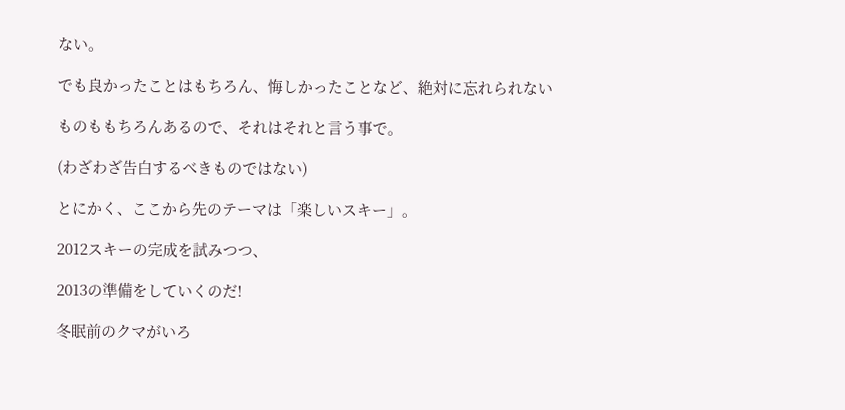ない。

でも良かったことはもちろん、悔しかったことなど、絶対に忘れられない

ものももちろんあるので、それはそれと言う事で。

(わざわざ告白するべきものではない)

とにかく、ここから先のテーマは「楽しいスキー」。

2012スキーの完成を試みつつ、

2013の準備をしていくのだ!

冬眠前のクマがいろ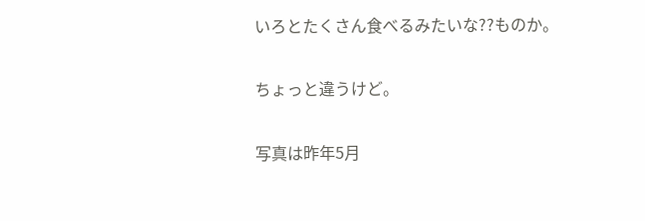いろとたくさん食べるみたいな??ものか。

ちょっと違うけど。

写真は昨年5月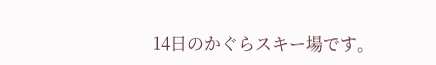14日のかぐらスキー場です。